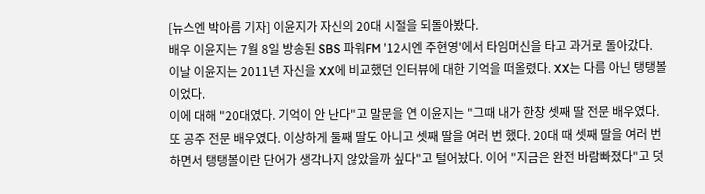[뉴스엔 박아름 기자] 이윤지가 자신의 20대 시절을 되돌아봤다.
배우 이윤지는 7월 8일 방송된 SBS 파워FM '12시엔 주현영'에서 타임머신을 타고 과거로 돌아갔다.
이날 이윤지는 2011년 자신을 XX에 비교했던 인터뷰에 대한 기억을 떠올렸다. XX는 다름 아닌 탱탱볼이었다.
이에 대해 "20대였다. 기억이 안 난다"고 말문을 연 이윤지는 "그때 내가 한창 셋째 딸 전문 배우였다. 또 공주 전문 배우였다. 이상하게 둘째 딸도 아니고 셋째 딸을 여러 번 했다. 20대 때 셋째 딸을 여러 번 하면서 탱탱볼이란 단어가 생각나지 않았을까 싶다"고 털어놨다. 이어 "지금은 완전 바람빠졌다"고 덧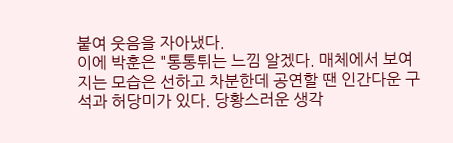붙여 웃음을 자아냈다.
이에 박훈은 "통통튀는 느낌 알겠다. 매체에서 보여지는 모습은 선하고 차분한데 공연할 땐 인간다운 구석과 허당미가 있다. 당황스러운 생각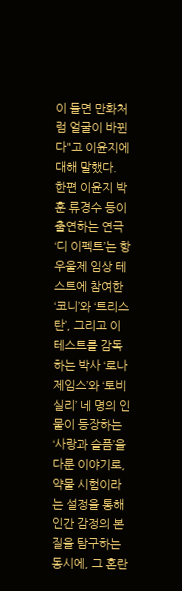이 들면 만화처럼 얼굴이 바뀐다"고 이윤지에 대해 말했다.
한편 이윤지 박훈 류경수 등이 출연하는 연극 ‘디 이펙트’는 항우울제 임상 테스트에 참여한 ‘코니’와 ‘트리스탄’, 그리고 이 테스트를 감독하는 박사 ‘로나 제임스’와 ‘토비 실리’ 네 명의 인물이 등장하는 ‘사랑과 슬픔’을 다룬 이야기로, 약물 시험이라는 설정을 통해 인간 감정의 본질을 탐구하는 동시에, 그 혼란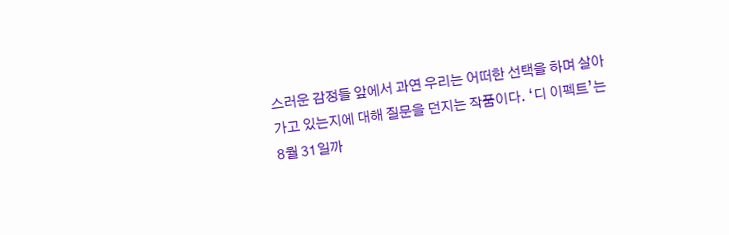스러운 감정들 앞에서 과연 우리는 어떠한 선택을 하며 살아가고 있는지에 대해 질문을 던지는 작품이다. ‘디 이펙트’는 8월 31일까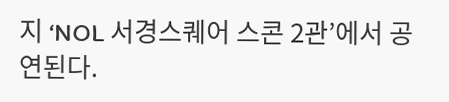지 ‘NOL 서경스퀘어 스콘 2관’에서 공연된다.